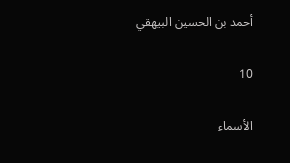أحمد بن الحسين البيهقي

10

الأسماء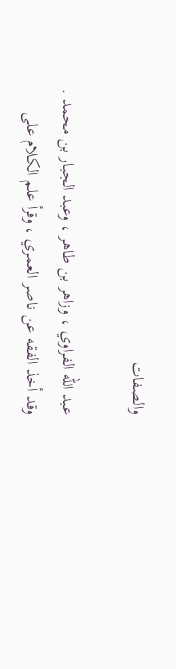والصفات

عبد اللّه الفراوي ، وزاهر بن طاهر ، وعبد الجبار بن محمد . وقد أخذ الفقه عن ناصر العمري ، وقرأ علم الكلام على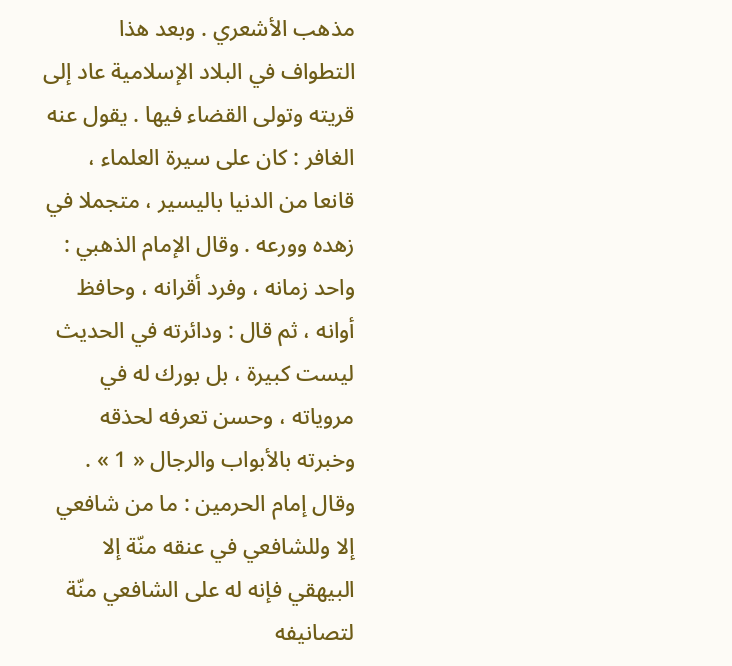مذهب الأشعري . وبعد هذا التطواف في البلاد الإسلامية عاد إلى قريته وتولى القضاء فيها . يقول عنه الغافر : كان على سيرة العلماء ، قانعا من الدنيا باليسير ، متجملا في زهده وورعه . وقال الإمام الذهبي : واحد زمانه ، وفرد أقرانه ، وحافظ أوانه ، ثم قال : ودائرته في الحديث ليست كبيرة ، بل بورك له في مروياته ، وحسن تعرفه لحذقه وخبرته بالأبواب والرجال « 1 » . وقال إمام الحرمين : ما من شافعي إلا وللشافعي في عنقه منّة إلا البيهقي فإنه له على الشافعي منّة لتصانيفه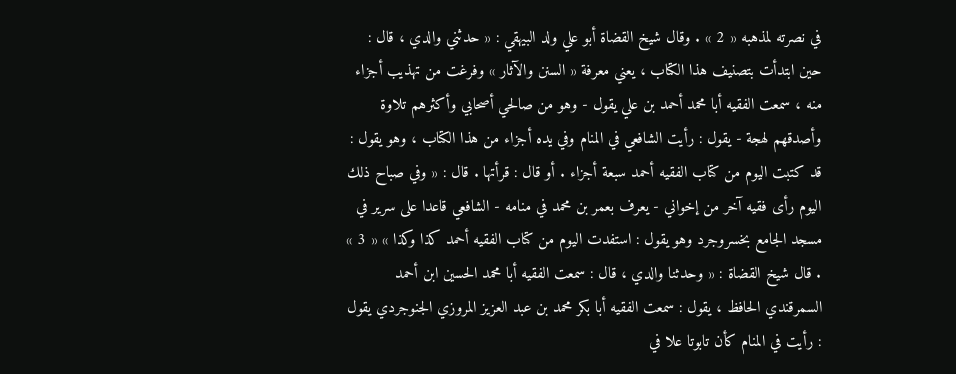في نصرته لمذهبه « 2 » . وقال شيخ القضاة أبو علي ولد البيهقي : « حدثني والدي ، قال : حين ابتدأت بتصنيف هذا الكتاب ، يعني معرفة « السنن والآثار » وفرغت من تهذيب أجزاء منه ، سمعت الفقيه أبا محمد أحمد بن علي يقول - وهو من صالحي أصحابي وأكثرهم تلاوة وأصدقهم لهجة - يقول : رأيت الشافعي في المنام وفي يده أجزاء من هذا الكتاب ، وهو يقول : قد كتبت اليوم من كتاب الفقيه أحمد سبعة أجزاء . أو قال : قرأتها . قال : « وفي صباح ذلك اليوم رأى فقيه آخر من إخواني - يعرف بعمر بن محمد في منامه - الشافعي قاعدا على سرير في مسجد الجامع بخسروجرد وهو يقول : استفدت اليوم من كتاب الفقيه أحمد كذا وكذا » « 3 » . قال شيخ القضاة : « وحدثنا والدي ، قال : سمعت الفقيه أبا محمد الحسين ابن أحمد السمرقندي الحافظ ، يقول : سمعت الفقيه أبا بكر محمد بن عبد العزيز المروزي الجنوجردي يقول : رأيت في المنام كأن تابوتا علا في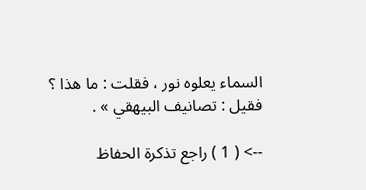السماء يعلوه نور ، فقلت : ما هذا ؟ فقيل : تصانيف البيهقي » .

--> ( 1 ) راجع تذكرة الحفاظ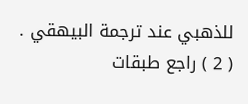للذهبي عند ترجمة البيهقي . ( 2 ) راجع طبقات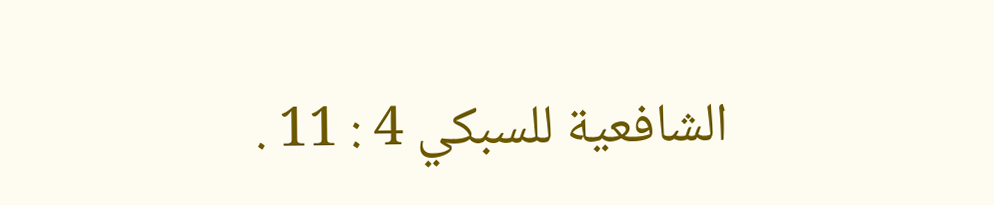الشافعية للسبكي 4 : 11 .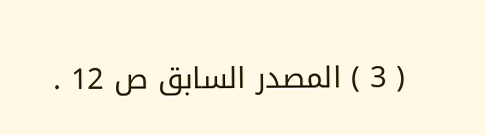( 3 ) المصدر السابق ص 12 .